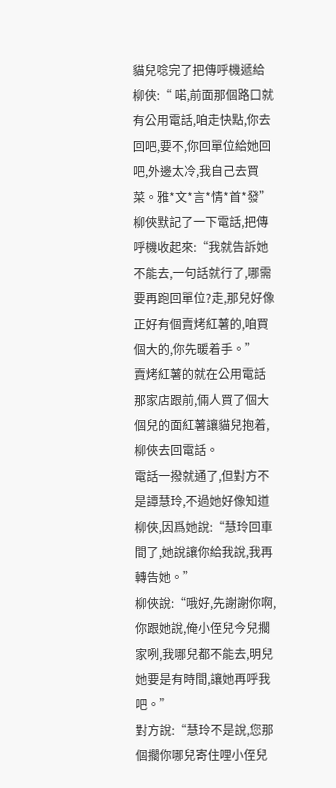貓兒唸完了把傳呼機遞給柳俠:“ 喏,前面那個路口就有公用電話,咱走快點,你去回吧,要不,你回單位給她回吧,外邊太冷,我自己去買菜。雅*文*言*情*首*發”
柳俠默記了一下電話,把傳呼機收起來:“我就告訴她不能去,一句話就行了,哪需要再跑回單位?走,那兒好像正好有個賣烤紅薯的,咱買個大的,你先暖着手。”
賣烤紅薯的就在公用電話那家店跟前,倆人買了個大個兒的面紅薯讓貓兒抱着,柳俠去回電話。
電話一撥就通了,但對方不是譚慧玲,不過她好像知道柳俠,因爲她說:“慧玲回車間了,她說讓你給我說,我再轉告她。”
柳俠說:“哦好,先謝謝你啊,你跟她說,俺小侄兒今兒擱家咧,我哪兒都不能去,明兒她要是有時間,讓她再呼我吧。”
對方說:“慧玲不是說,您那個擱你哪兒寄住哩小侄兒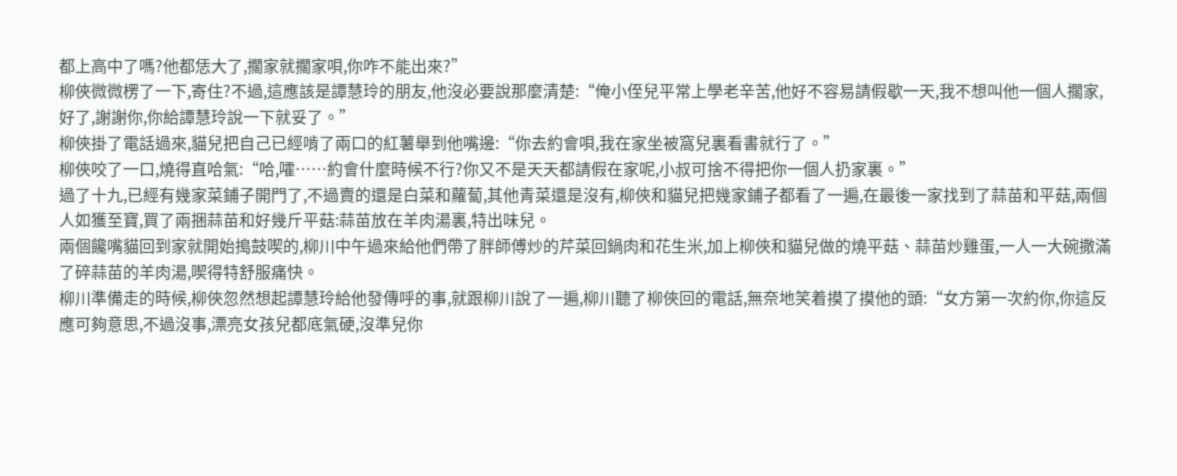都上高中了嗎?他都恁大了,擱家就擱家唄,你咋不能出來?”
柳俠微微楞了一下,寄住?不過,這應該是譚慧玲的朋友,他沒必要說那麼清楚:“俺小侄兒平常上學老辛苦,他好不容易請假歇一天,我不想叫他一個人擱家,好了,謝謝你,你給譚慧玲說一下就妥了。”
柳俠掛了電話過來,貓兒把自己已經啃了兩口的紅薯舉到他嘴邊:“你去約會唄,我在家坐被窩兒裏看書就行了。”
柳俠咬了一口,燒得直哈氣:“哈,嚯……約會什麼時候不行?你又不是天天都請假在家呢,小叔可捨不得把你一個人扔家裏。”
過了十九,已經有幾家菜鋪子開門了,不過賣的還是白菜和蘿蔔,其他青菜還是沒有,柳俠和貓兒把幾家鋪子都看了一遍,在最後一家找到了蒜苗和平菇,兩個人如獲至寶,買了兩捆蒜苗和好幾斤平菇:蒜苗放在羊肉湯裏,特出味兒。
兩個饞嘴貓回到家就開始搗鼓喫的,柳川中午過來給他們帶了胖師傅炒的芹菜回鍋肉和花生米,加上柳俠和貓兒做的燒平菇、蒜苗炒雞蛋,一人一大碗撒滿了碎蒜苗的羊肉湯,喫得特舒服痛快。
柳川準備走的時候,柳俠忽然想起譚慧玲給他發傳呼的事,就跟柳川說了一遍,柳川聽了柳俠回的電話,無奈地笑着摸了摸他的頭:“女方第一次約你,你這反應可夠意思,不過沒事,漂亮女孩兒都底氣硬,沒準兒你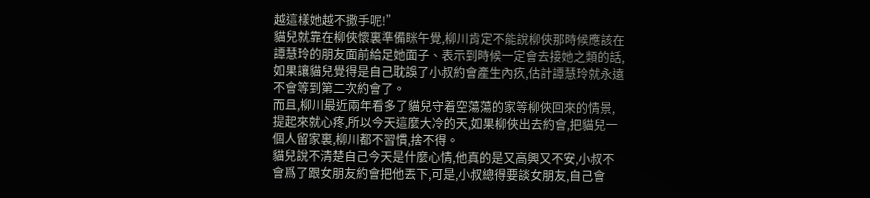越這樣她越不撒手呢!”
貓兒就靠在柳俠懷裏準備眯午覺,柳川肯定不能說柳俠那時候應該在譚慧玲的朋友面前給足她面子、表示到時候一定會去接她之類的話,如果讓貓兒覺得是自己耽誤了小叔約會產生內疚,估計譚慧玲就永遠不會等到第二次約會了。
而且,柳川最近兩年看多了貓兒守着空蕩蕩的家等柳俠回來的情景,提起來就心疼,所以今天這麼大冷的天,如果柳俠出去約會,把貓兒一個人留家裏,柳川都不習慣,捨不得。
貓兒說不清楚自己今天是什麼心情,他真的是又高興又不安,小叔不會爲了跟女朋友約會把他丟下,可是,小叔總得要談女朋友,自己會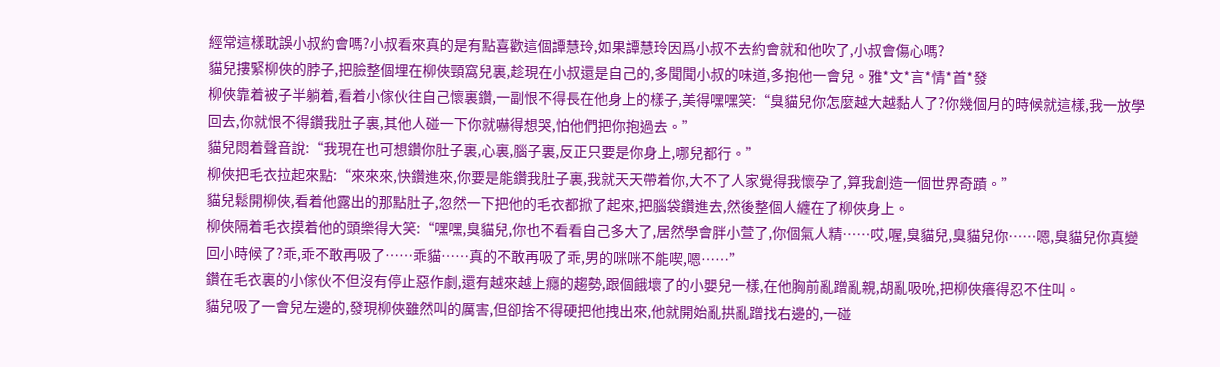經常這樣耽誤小叔約會嗎?小叔看來真的是有點喜歡這個譚慧玲,如果譚慧玲因爲小叔不去約會就和他吹了,小叔會傷心嗎?
貓兒摟緊柳俠的脖子,把臉整個埋在柳俠頸窩兒裏,趁現在小叔還是自己的,多聞聞小叔的味道,多抱他一會兒。雅*文*言*情*首*發
柳俠靠着被子半躺着,看着小傢伙往自己懷裏鑽,一副恨不得長在他身上的樣子,美得嘿嘿笑:“臭貓兒你怎麼越大越黏人了?你幾個月的時候就這樣,我一放學回去,你就恨不得鑽我肚子裏,其他人碰一下你就嚇得想哭,怕他們把你抱過去。”
貓兒悶着聲音說:“我現在也可想鑽你肚子裏,心裏,腦子裏,反正只要是你身上,哪兒都行。”
柳俠把毛衣拉起來點:“來來來,快鑽進來,你要是能鑽我肚子裏,我就天天帶着你,大不了人家覺得我懷孕了,算我創造一個世界奇蹟。”
貓兒鬆開柳俠,看着他露出的那點肚子,忽然一下把他的毛衣都掀了起來,把腦袋鑽進去,然後整個人纏在了柳俠身上。
柳俠隔着毛衣摸着他的頭樂得大笑:“嘿嘿,臭貓兒,你也不看看自己多大了,居然學會胖小萱了,你個氣人精……哎,喔,臭貓兒,臭貓兒你……嗯,臭貓兒你真變回小時候了?乖,乖不敢再吸了……乖貓……真的不敢再吸了乖,男的咪咪不能喫,嗯……”
鑽在毛衣裏的小傢伙不但沒有停止惡作劇,還有越來越上癮的趨勢,跟個餓壞了的小嬰兒一樣,在他胸前亂蹭亂親,胡亂吸吮,把柳俠癢得忍不住叫。
貓兒吸了一會兒左邊的,發現柳俠雖然叫的厲害,但卻捨不得硬把他拽出來,他就開始亂拱亂蹭找右邊的,一碰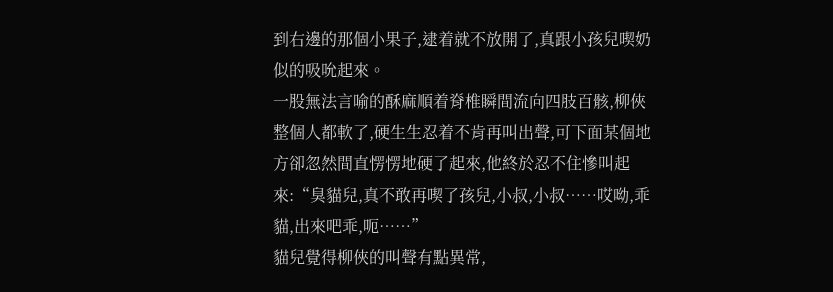到右邊的那個小果子,逮着就不放開了,真跟小孩兒喫奶似的吸吮起來。
一股無法言喻的酥麻順着脊椎瞬間流向四肢百骸,柳俠整個人都軟了,硬生生忍着不肯再叫出聲,可下面某個地方卻忽然間直愣愣地硬了起來,他終於忍不住慘叫起來:“臭貓兒,真不敢再喫了孩兒,小叔,小叔……哎呦,乖貓,出來吧乖,呃……”
貓兒覺得柳俠的叫聲有點異常,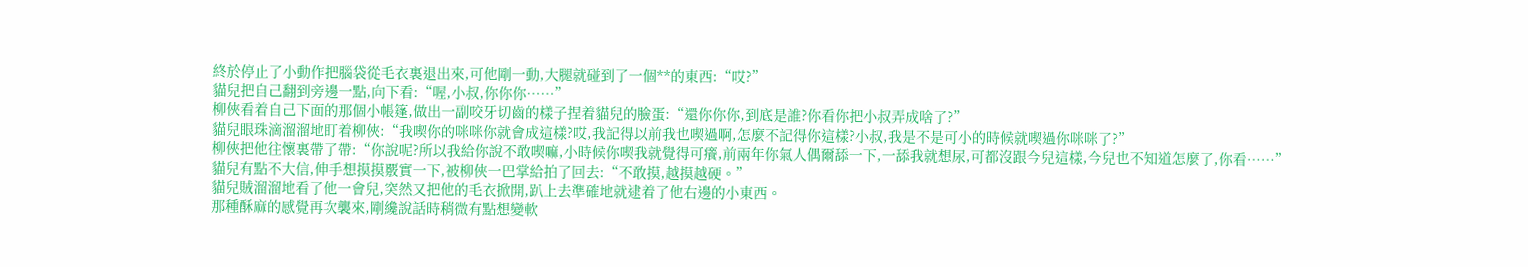終於停止了小動作把腦袋從毛衣裏退出來,可他剛一動,大腿就碰到了一個**的東西:“哎?”
貓兒把自己翻到旁邊一點,向下看:“喔,小叔,你你你……”
柳俠看着自己下面的那個小帳篷,做出一副咬牙切齒的樣子捏着貓兒的臉蛋:“還你你你,到底是誰?你看你把小叔弄成啥了?”
貓兒眼珠滴溜溜地盯着柳俠:“我喫你的咪咪你就會成這樣?哎,我記得以前我也喫過啊,怎麼不記得你這樣?小叔,我是不是可小的時候就喫過你咪咪了?”
柳俠把他往懷裏帶了帶:“你說呢?所以我給你說不敢喫嘛,小時候你喫我就覺得可癢,前兩年你氣人偶爾舔一下,一舔我就想尿,可都沒跟今兒這樣,今兒也不知道怎麼了,你看……”
貓兒有點不大信,伸手想摸摸覈實一下,被柳俠一巴掌給拍了回去:“不敢摸,越摸越硬。”
貓兒賊溜溜地看了他一會兒,突然又把他的毛衣掀開,趴上去準確地就逮着了他右邊的小東西。
那種酥麻的感覺再次襲來,剛纔說話時稍微有點想變軟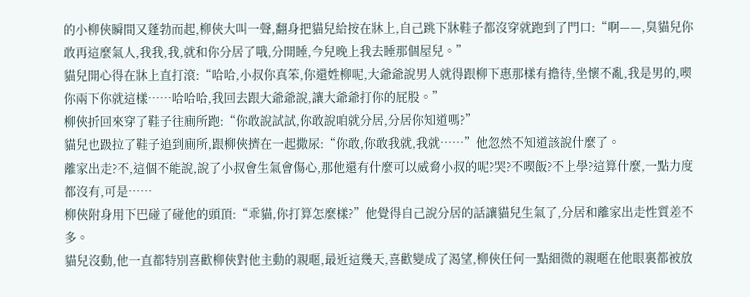的小柳俠瞬間又蓬勃而起,柳俠大叫一聲,翻身把貓兒給按在牀上,自己跳下牀鞋子都沒穿就跑到了門口:“啊——,臭貓兒你敢再這麼氣人,我我,我,就和你分居了哦,分開睡,今兒晚上我去睡那個屋兒。”
貓兒開心得在牀上直打滾:“哈哈,小叔你真笨,你還姓柳呢,大爺爺說男人就得跟柳下惠那樣有擔待,坐懷不亂,我是男的,喫你兩下你就這樣……哈哈哈,我回去跟大爺爺說,讓大爺爺打你的屁股。”
柳俠折回來穿了鞋子往廁所跑:“你敢說試試,你敢說咱就分居,分居你知道嗎?”
貓兒也趿拉了鞋子追到廁所,跟柳俠擠在一起撒尿:“你敢,你敢我就,我就……”他忽然不知道該說什麼了。
離家出走?不,這個不能說,說了小叔會生氣會傷心,那他還有什麼可以威脅小叔的呢?哭?不喫飯?不上學?這算什麼,一點力度都沒有,可是……
柳俠附身用下巴碰了碰他的頭頂:“乖貓,你打算怎麼樣?”他覺得自己說分居的話讓貓兒生氣了,分居和離家出走性質差不多。
貓兒沒動,他一直都特別喜歡柳俠對他主動的親暱,最近這幾天,喜歡變成了渴望,柳俠任何一點細微的親暱在他眼裏都被放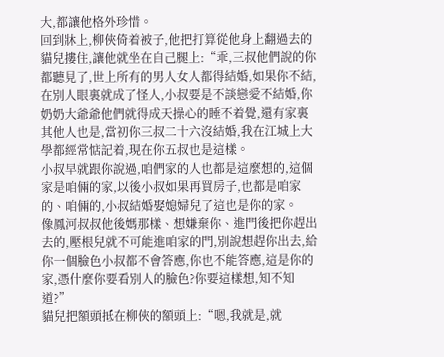大,都讓他格外珍惜。
回到牀上,柳俠倚着被子,他把打算從他身上翻過去的貓兒摟住,讓他就坐在自己腿上:“乖,三叔他們說的你都聽見了,世上所有的男人女人都得結婚,如果你不結,在別人眼裏就成了怪人,小叔要是不談戀愛不結婚,你奶奶大爺爺他們就得成天操心的睡不着覺,還有家裏其他人也是,當初你三叔二十六沒結婚,我在江城上大學都經常惦記着,現在你五叔也是這樣。
小叔早就跟你說過,咱們家的人也都是這麼想的,這個家是咱倆的家,以後小叔如果再買房子,也都是咱家的、咱倆的,小叔結婚娶媳婦兒了這也是你的家。
像鳳河叔叔他後媽那樣、想嫌棄你、進門後把你趕出去的,壓根兒就不可能進咱家的門,別說想趕你出去,給你一個臉色小叔都不會答應,你也不能答應,這是你的家,憑什麼你要看別人的臉色?你要這樣想,知不知道?”
貓兒把額頭抵在柳俠的額頭上:“嗯,我就是,就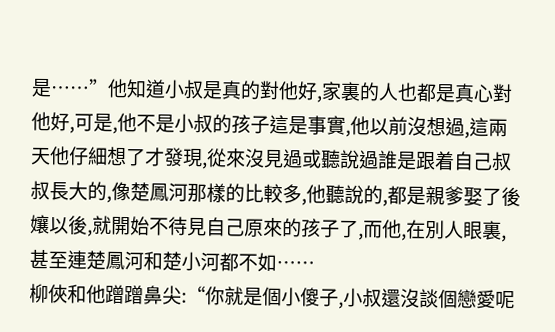是……”他知道小叔是真的對他好,家裏的人也都是真心對他好,可是,他不是小叔的孩子這是事實,他以前沒想過,這兩天他仔細想了才發現,從來沒見過或聽說過誰是跟着自己叔叔長大的,像楚鳳河那樣的比較多,他聽說的,都是親爹娶了後孃以後,就開始不待見自己原來的孩子了,而他,在別人眼裏,甚至連楚鳳河和楚小河都不如……
柳俠和他蹭蹭鼻尖:“你就是個小傻子,小叔還沒談個戀愛呢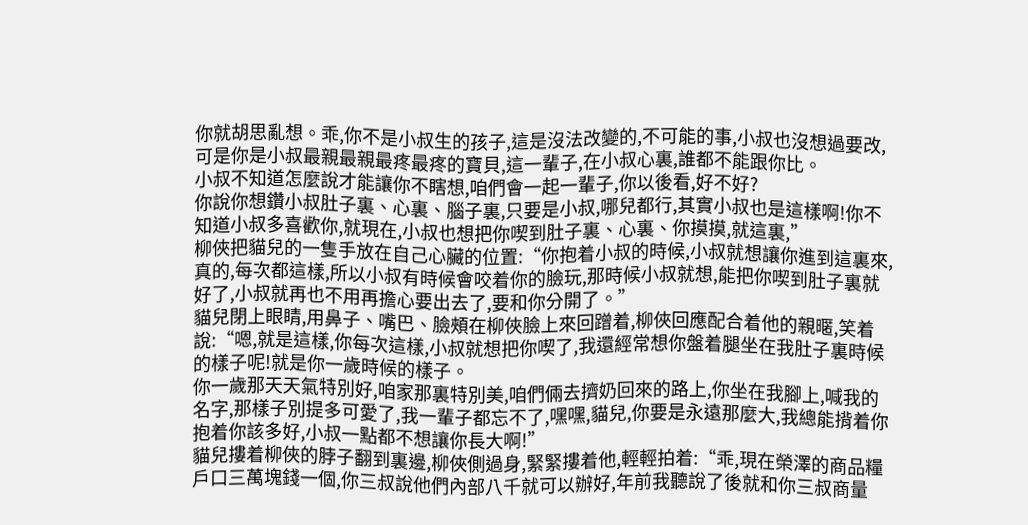你就胡思亂想。乖,你不是小叔生的孩子,這是沒法改變的,不可能的事,小叔也沒想過要改,可是你是小叔最親最親最疼最疼的寶貝,這一輩子,在小叔心裏,誰都不能跟你比。
小叔不知道怎麼說才能讓你不瞎想,咱們會一起一輩子,你以後看,好不好?
你說你想鑽小叔肚子裏、心裏、腦子裏,只要是小叔,哪兒都行,其實小叔也是這樣啊!你不知道小叔多喜歡你,就現在,小叔也想把你喫到肚子裏、心裏、你摸摸,就這裏,”
柳俠把貓兒的一隻手放在自己心臟的位置:“你抱着小叔的時候,小叔就想讓你進到這裏來,真的,每次都這樣,所以小叔有時候會咬着你的臉玩,那時候小叔就想,能把你喫到肚子裏就好了,小叔就再也不用再擔心要出去了,要和你分開了。”
貓兒閉上眼睛,用鼻子、嘴巴、臉頰在柳俠臉上來回蹭着,柳俠回應配合着他的親暱,笑着說:“嗯,就是這樣,你每次這樣,小叔就想把你喫了,我還經常想你盤着腿坐在我肚子裏時候的樣子呢!就是你一歲時候的樣子。
你一歲那天天氣特別好,咱家那裏特別美,咱們倆去擠奶回來的路上,你坐在我腳上,喊我的名字,那樣子別提多可愛了,我一輩子都忘不了,嘿嘿,貓兒,你要是永遠那麼大,我總能揹着你抱着你該多好,小叔一點都不想讓你長大啊!”
貓兒摟着柳俠的脖子翻到裏邊,柳俠側過身,緊緊摟着他,輕輕拍着:“乖,現在榮澤的商品糧戶口三萬塊錢一個,你三叔說他們內部八千就可以辦好,年前我聽說了後就和你三叔商量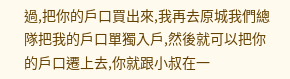過,把你的戶口買出來,我再去原城我們總隊把我的戶口單獨入戶,然後就可以把你的戶口遷上去,你就跟小叔在一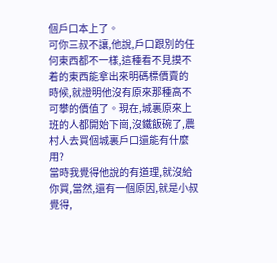個戶口本上了。
可你三叔不讓,他說,戶口跟別的任何東西都不一樣,這種看不見摸不着的東西能拿出來明碼標價賣的時候,就證明他沒有原來那種高不可攀的價值了。現在,城裏原來上班的人都開始下崗,沒鐵飯碗了,農村人去買個城裏戶口還能有什麼用?
當時我覺得他說的有道理,就沒給你買,當然,還有一個原因,就是小叔覺得,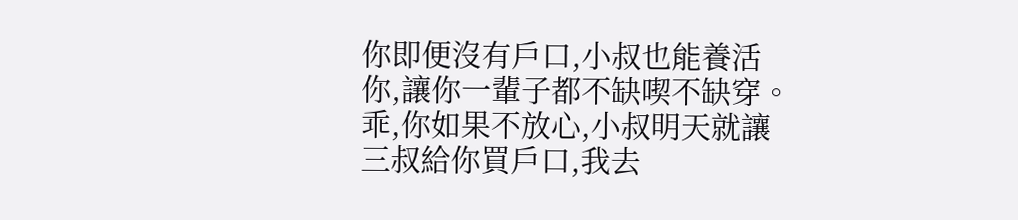你即便沒有戶口,小叔也能養活你,讓你一輩子都不缺喫不缺穿。
乖,你如果不放心,小叔明天就讓三叔給你買戶口,我去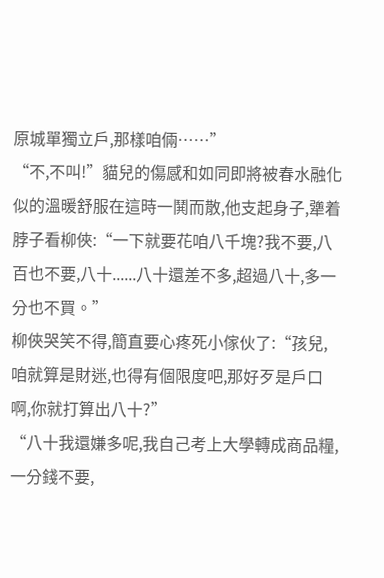原城單獨立戶,那樣咱倆……”
“不,不叫!”貓兒的傷感和如同即將被春水融化似的溫暖舒服在這時一鬨而散,他支起身子,犟着脖子看柳俠:“一下就要花咱八千塊?我不要,八百也不要,八十......八十還差不多,超過八十,多一分也不買。”
柳俠哭笑不得,簡直要心疼死小傢伙了:“孩兒,咱就算是財迷,也得有個限度吧,那好歹是戶口啊,你就打算出八十?”
“八十我還嫌多呢,我自己考上大學轉成商品糧,一分錢不要,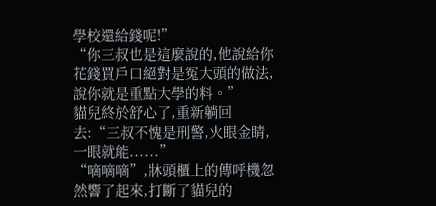學校還給錢呢!”
“你三叔也是這麼說的,他說給你花錢買戶口絕對是冤大頭的做法,說你就是重點大學的料。”
貓兒終於舒心了,重新躺回去:“三叔不愧是刑警,火眼金睛,一眼就能......”
“嘀嘀嘀”,牀頭櫃上的傳呼機忽然響了起來,打斷了貓兒的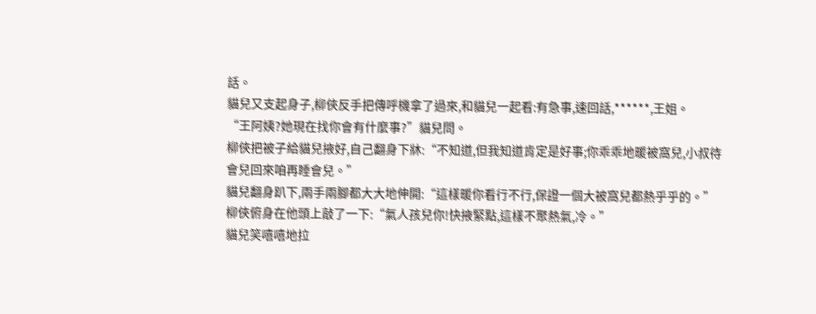話。
貓兒又支起身子,柳俠反手把傳呼機拿了過來,和貓兒一起看:有急事,速回話,******,王姐。
“王阿姨?她現在找你會有什麼事?”貓兒問。
柳俠把被子給貓兒掖好,自己翻身下牀:“不知道,但我知道肯定是好事;你乖乖地暖被窩兒,小叔待會兒回來咱再睡會兒。”
貓兒翻身趴下,兩手兩腳都大大地伸開:“這樣暖你看行不行,保證一個大被窩兒都熱乎乎的。”
柳俠俯身在他頭上敲了一下:“氣人孩兒你!快掖緊點,這樣不聚熱氣,冷。”
貓兒笑嘻嘻地拉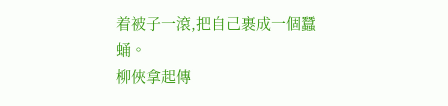着被子一滾,把自己裹成一個蠶蛹。
柳俠拿起傳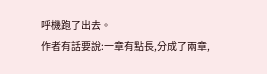呼機跑了出去。
作者有話要說:一章有點長,分成了兩章,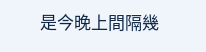是今晚上間隔幾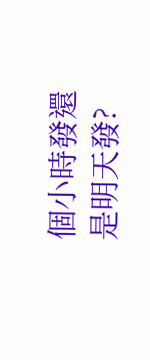個小時發還是明天發?